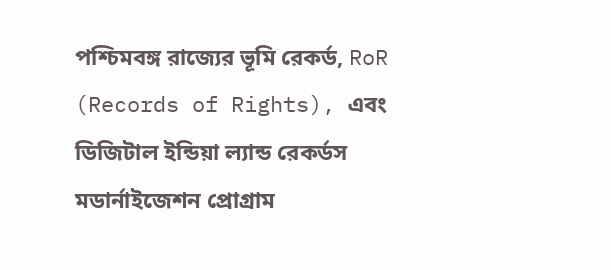পশ্চিমবঙ্গ রাজ্যের ভূমি রেকর্ড, RoR (Records of Rights), এবং ডিজিটাল ইন্ডিয়া ল্যান্ড রেকর্ডস মডার্নাইজেশন প্রোগ্রাম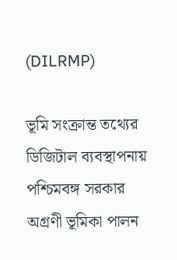(DILRMP)

ভূমি সংক্রান্ত তথ্যের ডিজিটাল ব্যবস্থাপনায় পশ্চিমবঙ্গ সরকার অগ্রণী ভূমিকা পালন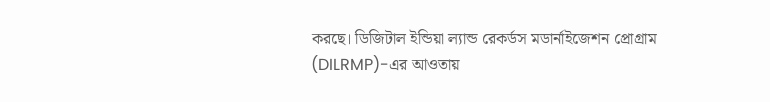করছে। ডিজিটাল ইন্ডিয়া ল্যান্ড রেকর্ডস মডার্নাইজেশন প্রোগ্রাম (DILRMP)-এর আওতায়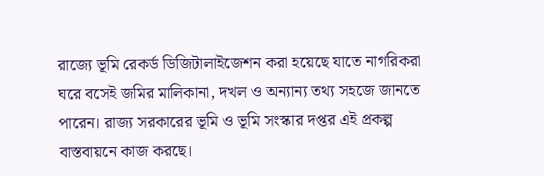রাজ্যে ভূমি রেকর্ড ডিজিটালাইজেশন করা হয়েছে যাতে নাগরিকরা ঘরে বসেই জমির মালিকানা, দখল ও অন্যান্য তথ্য সহজে জানতে পারেন। রাজ্য সরকারের ভূমি ও ভূমি সংস্কার দপ্তর এই প্রকল্প বাস্তবায়নে কাজ করছে।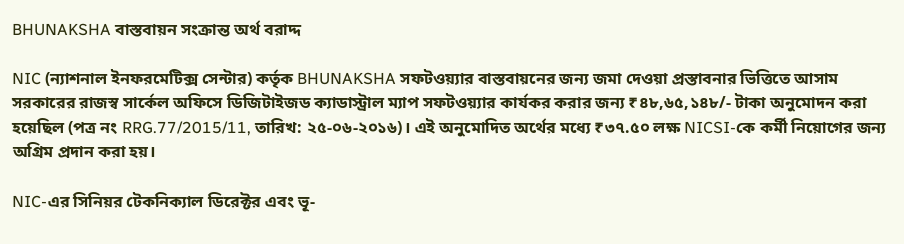BHUNAKSHA বাস্তবায়ন সংক্রান্ত অর্থ বরাদ্দ

NIC (ন্যাশনাল ইনফরমেটিক্স সেন্টার) কর্তৃক BHUNAKSHA সফটওয়্যার বাস্তবায়নের জন্য জমা দেওয়া প্রস্তাবনার ভিত্তিতে আসাম সরকারের রাজস্ব সার্কেল অফিসে ডিজিটাইজড ক্যাডাস্ট্রাল ম্যাপ সফটওয়্যার কার্যকর করার জন্য ₹৪৮,৬৫,১৪৮/- টাকা অনুমোদন করা হয়েছিল (পত্র নং RRG.77/2015/11, তারিখ: ২৫-০৬-২০১৬)। এই অনুমোদিত অর্থের মধ্যে ₹৩৭.৫০ লক্ষ NICSI-কে কর্মী নিয়োগের জন্য অগ্রিম প্রদান করা হয়।

NIC-এর সিনিয়র টেকনিক্যাল ডিরেক্টর এবং ভূ-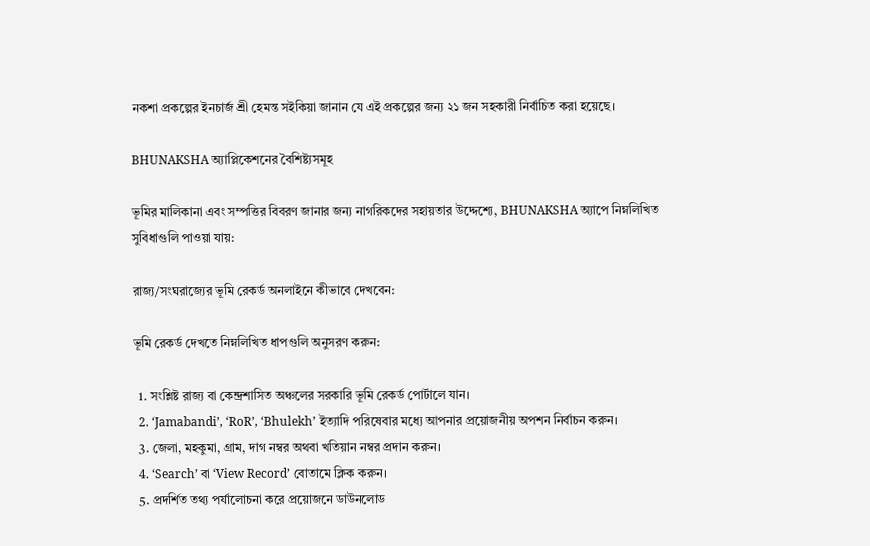নকশা প্রকল্পের ইনচার্জ শ্রী হেমন্ত সইকিয়া জানান যে এই প্রকল্পের জন্য ২১ জন সহকারী নির্বাচিত করা হয়েছে।

BHUNAKSHA অ্যাপ্লিকেশনের বৈশিষ্ট্যসমূহ

ভূমির মালিকানা এবং সম্পত্তির বিবরণ জানার জন্য নাগরিকদের সহায়তার উদ্দেশ্যে, BHUNAKSHA অ্যাপে নিম্নলিখিত সুবিধাগুলি পাওয়া যায়:

রাজ্য/সংঘরাজ্যের ভূমি রেকর্ড অনলাইনে কীভাবে দেখবেন:

ভূমি রেকর্ড দেখতে নিম্নলিখিত ধাপগুলি অনুসরণ করুন:

  1. সংশ্লিষ্ট রাজ্য বা কেন্দ্রশাসিত অঞ্চলের সরকারি ভূমি রেকর্ড পোর্টালে যান।
  2. ‘Jamabandi’, ‘RoR’, ‘Bhulekh’ ইত্যাদি পরিষেবার মধ্যে আপনার প্রয়োজনীয় অপশন নির্বাচন করুন।
  3. জেলা, মহকুমা, গ্রাম, দাগ নম্বর অথবা খতিয়ান নম্বর প্রদান করুন।
  4. ‘Search’ বা ‘View Record’ বোতামে ক্লিক করুন।
  5. প্রদর্শিত তথ্য পর্যালোচনা করে প্রয়োজনে ডাউনলোড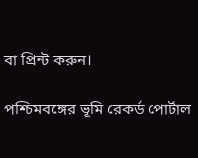বা প্রিন্ট করুন।

পশ্চিমবঙ্গের ভূমি রেকর্ড পোর্টাল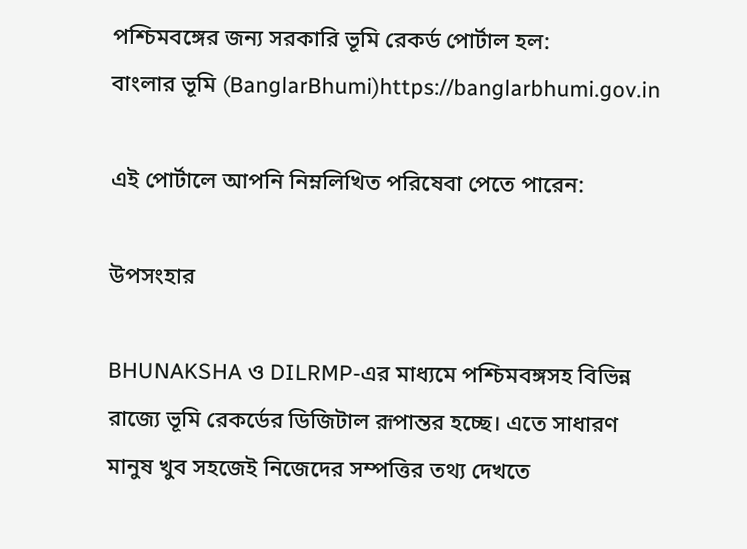পশ্চিমবঙ্গের জন্য সরকারি ভূমি রেকর্ড পোর্টাল হল:
বাংলার ভূমি (BanglarBhumi)https://banglarbhumi.gov.in

এই পোর্টালে আপনি নিম্নলিখিত পরিষেবা পেতে পারেন:

উপসংহার

BHUNAKSHA ও DILRMP-এর মাধ্যমে পশ্চিমবঙ্গসহ বিভিন্ন রাজ্যে ভূমি রেকর্ডের ডিজিটাল রূপান্তর হচ্ছে। এতে সাধারণ মানুষ খুব সহজেই নিজেদের সম্পত্তির তথ্য দেখতে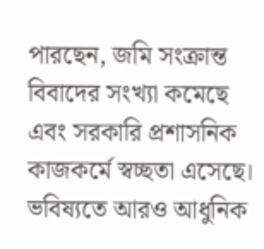পারছেন, জমি সংক্রান্ত বিবাদের সংখ্যা কমেছে এবং সরকারি প্রশাসনিক কাজকর্মে স্বচ্ছতা এসেছে। ভবিষ্যতে আরও আধুনিক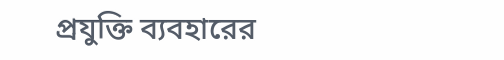প্রযুক্তি ব্যবহারের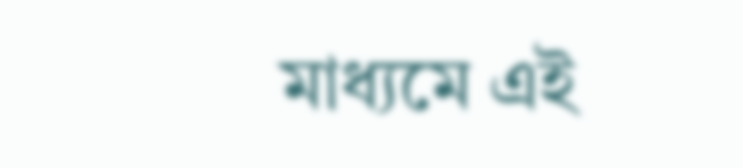মাধ্যমে এই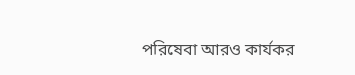পরিষেবা আরও কার্যকর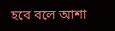হবে বলে আশা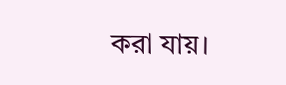করা যায়।